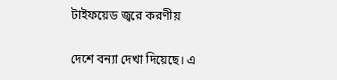টাইফয়েড জ্বরে করণীয়

দেশে বন্যা দেখা দিয়েছে। এ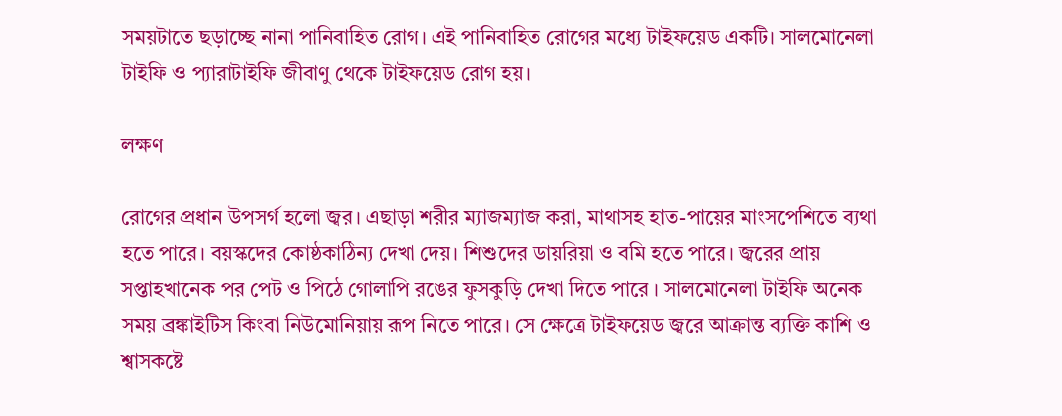সময়টাতে ছড়াচ্ছে নানা পানিবাহিত রোগ। এই পানিবাহিত রোগের মধ্যে টাইফয়েড একটি। সালমোনেলা টাইফি ও প্যারাটাইফি জীবাণু থেকে টাইফয়েড রোগ হয়।

লক্ষণ

রোগের প্রধান উপসর্গ হলো জ্বর। এছাড়া শরীর ম্যাজম্যাজ করা, মাথাসহ হাত-পায়ের মাংসপেশিতে ব্যথা হতে পারে। বয়স্কদের কোষ্ঠকাঠিন্য দেখা দেয়। শিশুদের ডায়রিয়া ও বমি হতে পারে। জ্বরের প্রায় সপ্তাহখানেক পর পেট ও পিঠে গোলাপি রঙের ফুসকুড়ি দেখা দিতে পারে । সালমোনেলা টাইফি অনেক সময় ব্রঙ্কাইটিস কিংবা নিউমোনিয়ায় রূপ নিতে পারে। সে ক্ষেত্রে টাইফয়েড জ্বরে আক্রান্ত ব্যক্তি কাশি ও শ্বাসকষ্টে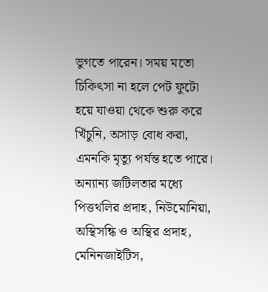ভুগতে পারেন। সময় মতো চিকিৎসা না হলে পেট ফুটো হয়ে যাওয়া থেকে শুরু করে খিঁচুনি, অসাড় বোধ করা, এমনকি মৃত্যু পর্যন্ত হতে পারে। অন্যান্য জটিলতার মধ্যে পিত্তথলির প্রদাহ, নিউমোনিয়া, অস্থিসন্ধি ও অস্থির প্রদাহ, মেনিনজাইটিস,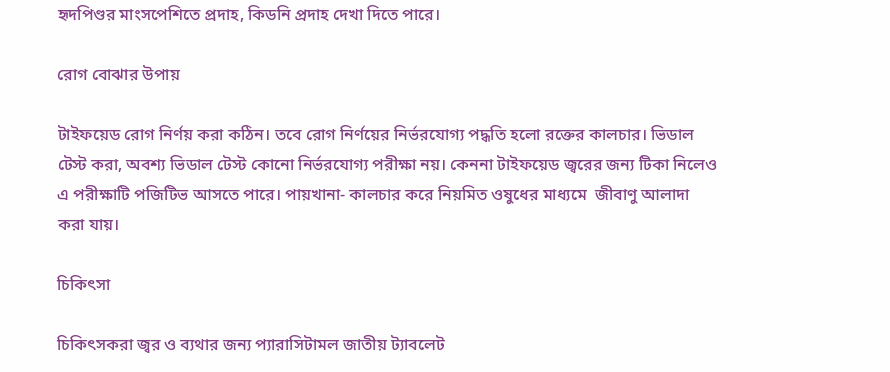হৃদপিণ্ডর মাংসপেশিতে প্রদাহ, কিডনি প্রদাহ দেখা দিতে পারে।

রোগ বোঝার উপায়

টাইফয়েড রোগ নির্ণয় করা কঠিন। তবে রোগ নির্ণয়ের নির্ভরযোগ্য পদ্ধতি হলো রক্তের কালচার। ভিডাল টেস্ট করা, অবশ্য ভিডাল টেস্ট কোনো নির্ভরযোগ্য পরীক্ষা নয়। কেননা টাইফয়েড জ্বরের জন্য টিকা নিলেও এ পরীক্ষাটি পজিটিভ আসতে পারে। পায়খানা- কালচার করে নিয়মিত ওষুধের মাধ্যমে  জীবাণু আলাদা করা যায়।

চিকিৎসা

চিকিৎসকরা জ্বর ও ব্যথার জন্য প্যারাসিটামল জাতীয় ট্যাবলেট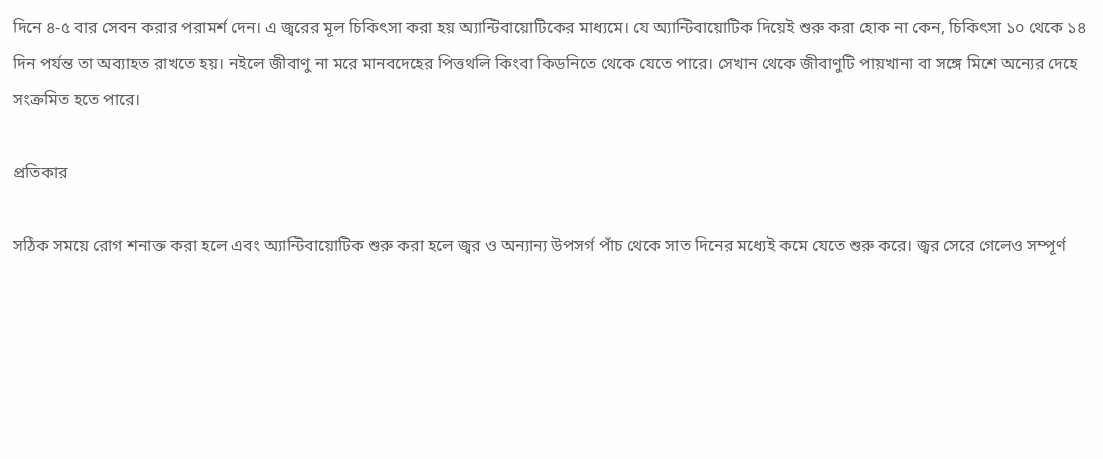দিনে ৪-৫ বার সেবন করার পরামর্শ দেন। এ জ্বরের মূল চিকিৎসা করা হয় অ্যান্টিবায়োটিকের মাধ্যমে। যে অ্যান্টিবায়োটিক দিয়েই শুরু করা হোক না কেন, চিকিৎসা ১০ থেকে ১৪ দিন পর্যন্ত তা অব্যাহত রাখতে হয়। নইলে জীবাণু না মরে মানবদেহের পিত্তথলি কিংবা কিডনিতে থেকে যেতে পারে। সেখান থেকে জীবাণুটি পায়খানা বা সঙ্গে মিশে অন্যের দেহে সংক্রমিত হতে পারে।

প্রতিকার

সঠিক সময়ে রোগ শনাক্ত করা হলে এবং অ্যান্টিবায়োটিক শুরু করা হলে জ্বর ও অন্যান্য উপসর্গ পাঁচ থেকে সাত দিনের মধ্যেই কমে যেতে শুরু করে। জ্বর সেরে গেলেও সম্পূর্ণ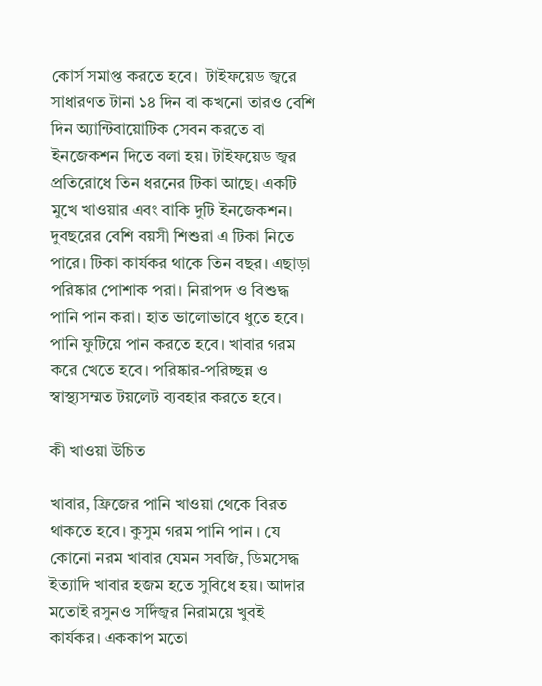কোর্স সমাপ্ত করতে হবে।  টাইফয়েড জ্বরে সাধারণত টানা ১৪ দিন বা কখনো তারও বেশি দিন অ্যান্টিবায়োটিক সেবন করতে বা ইনজেকশন দিতে বলা হয়। টাইফয়েড জ্বর প্রতিরোধে তিন ধরনের টিকা আছে। একটি মুখে খাওয়ার এবং বাকি দুটি ইনজেকশন। দুবছরের বেশি বয়সী শিশুরা এ টিকা নিতে পারে। টিকা কার্যকর থাকে তিন বছর। এছাড়া পরিষ্কার পোশাক পরা। নিরাপদ ও বিশুদ্ধ পানি পান করা। হাত ভালোভাবে ধুতে হবে। পানি ফুটিয়ে পান করতে হবে। খাবার গরম করে খেতে হবে। পরিষ্কার-পরিচ্ছন্ন ও স্বাস্থ্যসম্মত টয়লেট ব্যবহার করতে হবে।

কী খাওয়া উচিত

খাবার, ফ্রিজের পানি খাওয়া থেকে বিরত থাকতে হবে। কুসুম গরম পানি পান । যে কোনো নরম খাবার যেমন সবজি, ডিমসেদ্ধ ইত্যাদি খাবার হজম হতে সুবিধে হয়। আদার মতোই রসুনও সর্দিজ্বর নিরাময়ে খুবই কার্যকর। এককাপ মতো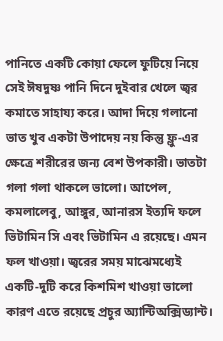পানিতে একটি কোয়া ফেলে ফুটিয়ে নিয়ে সেই ঈষদুষ্ণ পানি দিনে দুইবার খেলে জ্বর কমাতে সাহায্য করে। আদা দিয়ে গলানো ভাত খুব একটা উপাদেয় নয় কিন্তু ফ্লু-এর ক্ষেত্রে শরীরের জন্য বেশ উপকারী। ভাতটা গলা গলা থাকলে ভালো। আপেল, কমলালেবু, আঙ্গুর, আনারস ইত্যদি ফলে ভিটামিন সি এবং ভিটামিন এ রয়েছে। এমন ফল খাওয়া। জ্বরের সময় মাঝেমধ্যেই একটি-দুটি করে কিশমিশ খাওয়া ভালো কারণ এতে রয়েছে প্রচুর অ্যান্টিঅক্সিড্যান্ট।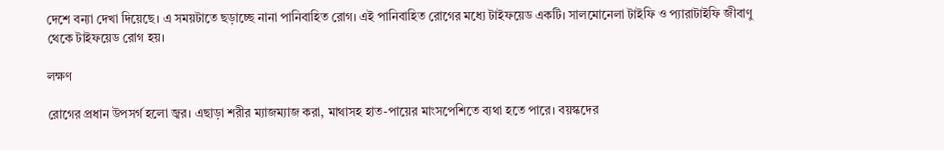দেশে বন্যা দেখা দিয়েছে। এ সময়টাতে ছড়াচ্ছে নানা পানিবাহিত রোগ। এই পানিবাহিত রোগের মধ্যে টাইফয়েড একটি। সালমোনেলা টাইফি ও প্যারাটাইফি জীবাণু থেকে টাইফয়েড রোগ হয়।

লক্ষণ

রোগের প্রধান উপসর্গ হলো জ্বর। এছাড়া শরীর ম্যাজম্যাজ করা, মাথাসহ হাত-পায়ের মাংসপেশিতে ব্যথা হতে পারে। বয়স্কদের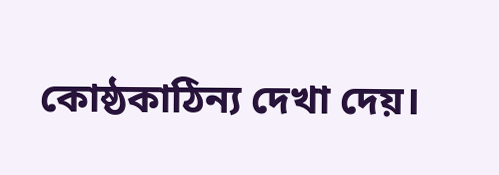কোষ্ঠকাঠিন্য দেখা দেয়।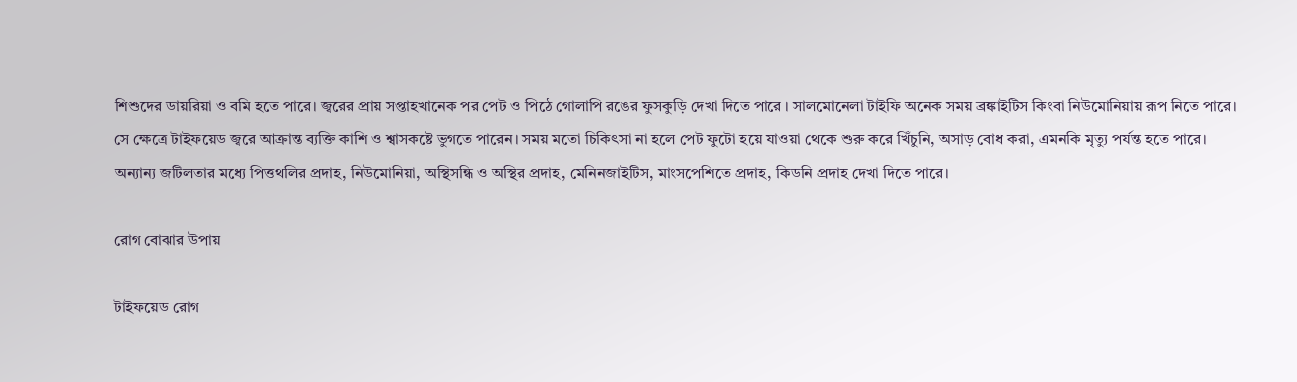শিশুদের ডায়রিয়া ও বমি হতে পারে। জ্বরের প্রায় সপ্তাহখানেক পর পেট ও পিঠে গোলাপি রঙের ফুসকুড়ি দেখা দিতে পারে । সালমোনেলা টাইফি অনেক সময় ব্রঙ্কাইটিস কিংবা নিউমোনিয়ায় রূপ নিতে পারে। সে ক্ষেত্রে টাইফয়েড জ্বরে আক্রান্ত ব্যক্তি কাশি ও শ্বাসকষ্টে ভুগতে পারেন। সময় মতো চিকিৎসা না হলে পেট ফুটো হয়ে যাওয়া থেকে শুরু করে খিঁচুনি, অসাড় বোধ করা, এমনকি মৃত্যু পর্যন্ত হতে পারে। অন্যান্য জটিলতার মধ্যে পিত্তথলির প্রদাহ, নিউমোনিয়া, অস্থিসন্ধি ও অস্থির প্রদাহ, মেনিনজাইটিস, মাংসপেশিতে প্রদাহ, কিডনি প্রদাহ দেখা দিতে পারে।

রোগ বোঝার উপায়

টাইফয়েড রোগ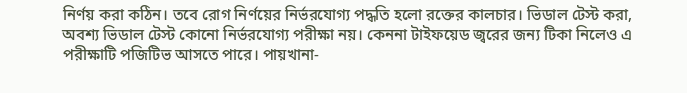নির্ণয় করা কঠিন। তবে রোগ নির্ণয়ের নির্ভরযোগ্য পদ্ধতি হলো রক্তের কালচার। ভিডাল টেস্ট করা, অবশ্য ভিডাল টেস্ট কোনো নির্ভরযোগ্য পরীক্ষা নয়। কেননা টাইফয়েড জ্বরের জন্য টিকা নিলেও এ পরীক্ষাটি পজিটিভ আসতে পারে। পায়খানা-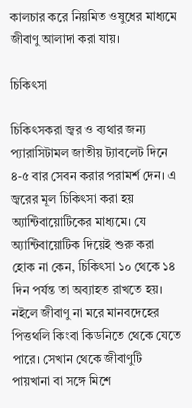কালচার করে নিয়মিত ওষুধের মাধ্যমে  জীবাণু আলাদা করা যায়।

চিকিৎসা

চিকিৎসকরা জ্বর ও ব্যথার জন্য প্যারাসিটামল জাতীয় ট্যাবলেট দিনে ৪-৫ বার সেবন করার পরামর্শ দেন। এ জ্বরের মূল চিকিৎসা করা হয় অ্যান্টিবায়োটিকের মাধ্যমে। যে অ্যান্টিবায়োটিক দিয়েই শুরু করা হোক না কেন, চিকিৎসা ১০ থেকে ১৪ দিন পর্যন্ত তা অব্যাহত রাখতে হয়। নইলে জীবাণু না মরে মানবদেহের পিত্তথলি কিংবা কিডনিতে থেকে যেতে পারে। সেখান থেকে জীবাণুটি পায়খানা বা সঙ্গে মিশে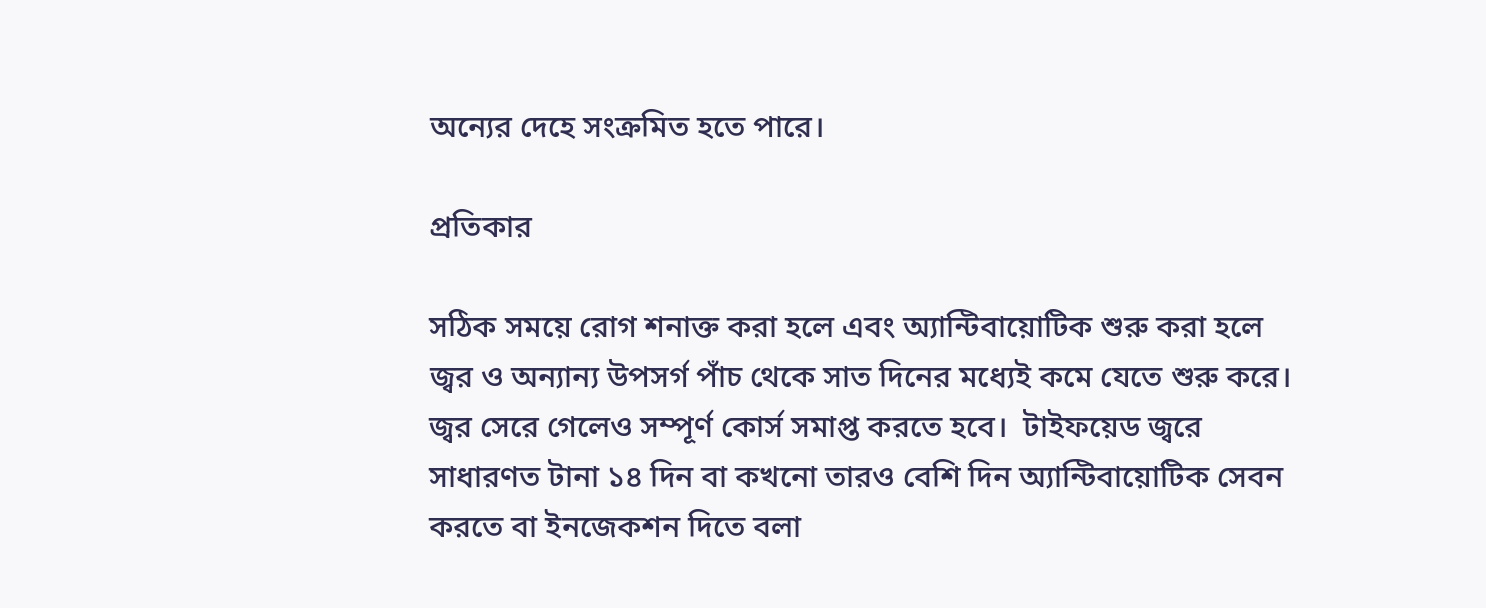অন্যের দেহে সংক্রমিত হতে পারে।

প্রতিকার

সঠিক সময়ে রোগ শনাক্ত করা হলে এবং অ্যান্টিবায়োটিক শুরু করা হলে জ্বর ও অন্যান্য উপসর্গ পাঁচ থেকে সাত দিনের মধ্যেই কমে যেতে শুরু করে। জ্বর সেরে গেলেও সম্পূর্ণ কোর্স সমাপ্ত করতে হবে।  টাইফয়েড জ্বরে সাধারণত টানা ১৪ দিন বা কখনো তারও বেশি দিন অ্যান্টিবায়োটিক সেবন করতে বা ইনজেকশন দিতে বলা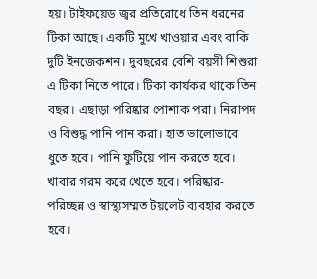হয়। টাইফয়েড জ্বর প্রতিরোধে তিন ধরনের টিকা আছে। একটি মুখে খাওয়ার এবং বাকি দুটি ইনজেকশন। দুবছরের বেশি বয়সী শিশুরা এ টিকা নিতে পারে। টিকা কার্যকর থাকে তিন বছর। এছাড়া পরিষ্কার পোশাক পরা। নিরাপদ ও বিশুদ্ধ পানি পান করা। হাত ভালোভাবে ধুতে হবে। পানি ফুটিয়ে পান করতে হবে। খাবার গরম করে খেতে হবে। পরিষ্কার-পরিচ্ছন্ন ও স্বাস্থ্যসম্মত টয়লেট ব্যবহার করতে হবে।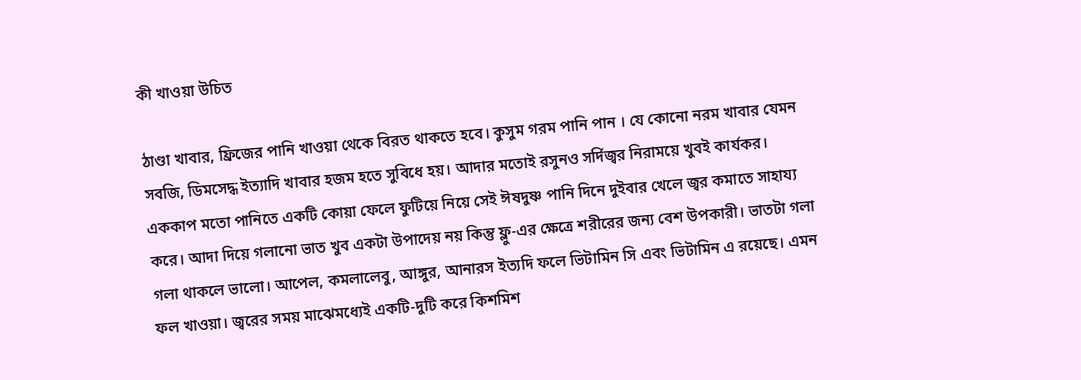কী খাওয়া উচিত

ঠাণ্ডা খাবার, ফ্রিজের পানি খাওয়া থেকে বিরত থাকতে হবে। কুসুম গরম পানি পান । যে কোনো নরম খাবার যেমন সবজি, ডিমসেদ্ধ ইত্যাদি খাবার হজম হতে সুবিধে হয়। আদার মতোই রসুনও সর্দিজ্বর নিরাময়ে খুবই কার্যকর। এককাপ মতো পানিতে একটি কোয়া ফেলে ফুটিয়ে নিয়ে সেই ঈষদুষ্ণ পানি দিনে দুইবার খেলে জ্বর কমাতে সাহায্য করে। আদা দিয়ে গলানো ভাত খুব একটা উপাদেয় নয় কিন্তু ফ্লু-এর ক্ষেত্রে শরীরের জন্য বেশ উপকারী। ভাতটা গলা গলা থাকলে ভালো। আপেল, কমলালেবু, আঙ্গুর, আনারস ইত্যদি ফলে ভিটামিন সি এবং ভিটামিন এ রয়েছে। এমন ফল খাওয়া। জ্বরের সময় মাঝেমধ্যেই একটি-দুটি করে কিশমিশ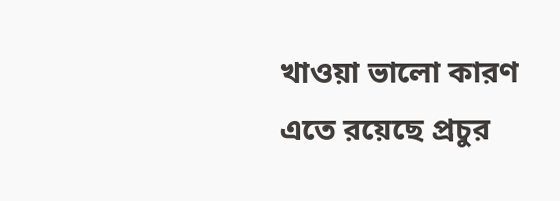খাওয়া ভালো কারণ এতে রয়েছে প্রচুর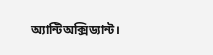অ্যান্টিঅক্সিড্যান্ট।